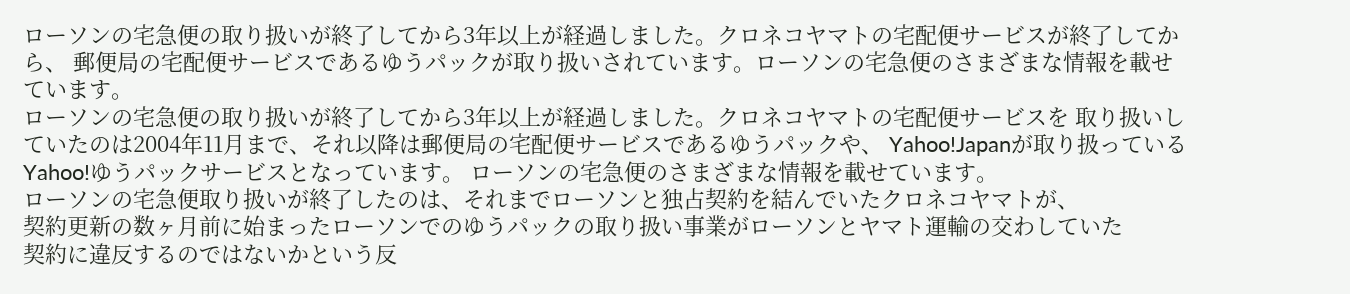ローソンの宅急便の取り扱いが終了してから3年以上が経過しました。クロネコヤマトの宅配便サービスが終了してから、 郵便局の宅配便サービスであるゆうパックが取り扱いされています。ローソンの宅急便のさまざまな情報を載せています。
ローソンの宅急便の取り扱いが終了してから3年以上が経過しました。クロネコヤマトの宅配便サービスを 取り扱いしていたのは2004年11月まで、それ以降は郵便局の宅配便サービスであるゆうパックや、 Yahoo!Japanが取り扱っているYahoo!ゆうパックサービスとなっています。 ローソンの宅急便のさまざまな情報を載せています。
ローソンの宅急便取り扱いが終了したのは、それまでローソンと独占契約を結んでいたクロネコヤマトが、
契約更新の数ヶ月前に始まったローソンでのゆうパックの取り扱い事業がローソンとヤマト運輸の交わしていた
契約に違反するのではないかという反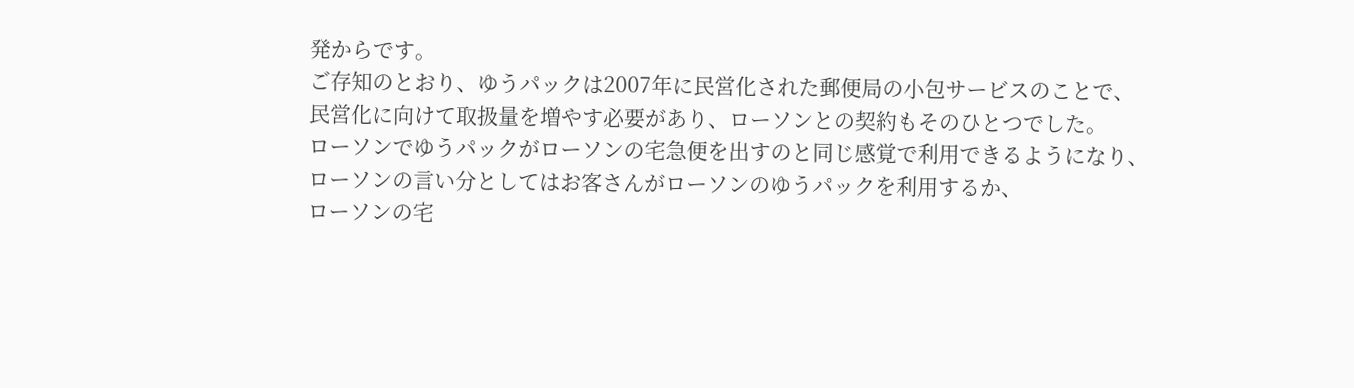発からです。
ご存知のとおり、ゆうパックは2007年に民営化された郵便局の小包サービスのことで、
民営化に向けて取扱量を増やす必要があり、ローソンとの契約もそのひとつでした。
ローソンでゆうパックがローソンの宅急便を出すのと同じ感覚で利用できるようになり、
ローソンの言い分としてはお客さんがローソンのゆうパックを利用するか、
ローソンの宅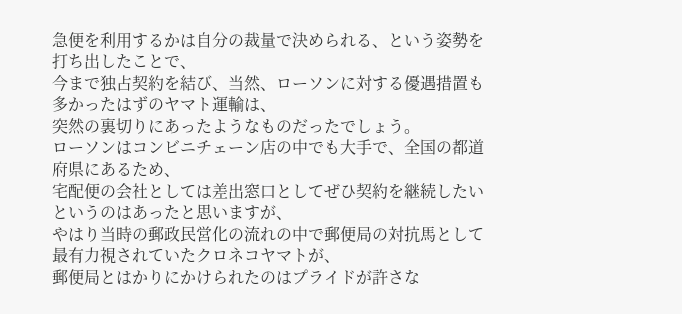急便を利用するかは自分の裁量で決められる、という姿勢を打ち出したことで、
今まで独占契約を結び、当然、ローソンに対する優遇措置も多かったはずのヤマト運輸は、
突然の裏切りにあったようなものだったでしょう。
ローソンはコンビニチェーン店の中でも大手で、全国の都道府県にあるため、
宅配便の会社としては差出窓口としてぜひ契約を継続したいというのはあったと思いますが、
やはり当時の郵政民営化の流れの中で郵便局の対抗馬として最有力視されていたクロネコヤマトが、
郵便局とはかりにかけられたのはプライドが許さな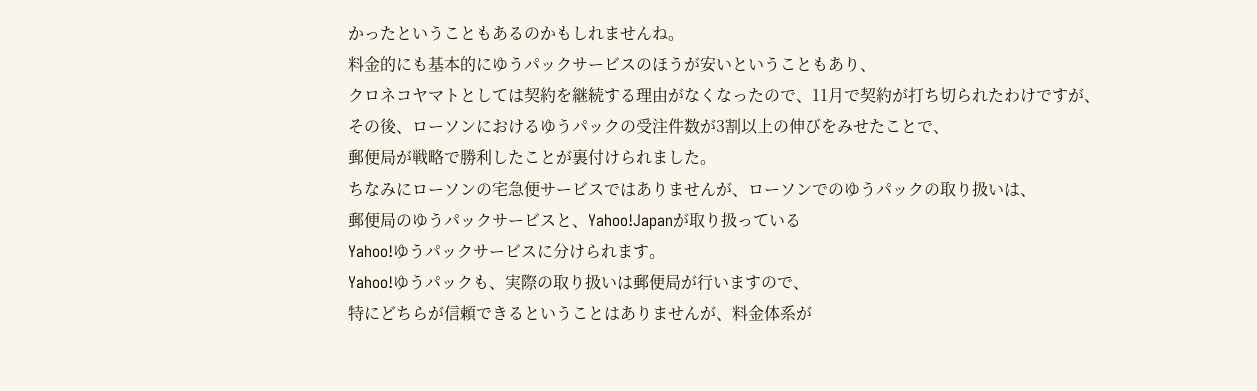かったということもあるのかもしれませんね。
料金的にも基本的にゆうパックサービスのほうが安いということもあり、
クロネコヤマトとしては契約を継続する理由がなくなったので、11月で契約が打ち切られたわけですが、
その後、ローソンにおけるゆうパックの受注件数が3割以上の伸びをみせたことで、
郵便局が戦略で勝利したことが裏付けられました。
ちなみにローソンの宅急便サービスではありませんが、ローソンでのゆうパックの取り扱いは、
郵便局のゆうパックサービスと、Yahoo!Japanが取り扱っている
Yahoo!ゆうパックサービスに分けられます。
Yahoo!ゆうパックも、実際の取り扱いは郵便局が行いますので、
特にどちらが信頼できるということはありませんが、料金体系が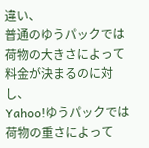違い、
普通のゆうパックでは荷物の大きさによって料金が決まるのに対し、
Yahoo!ゆうパックでは荷物の重さによって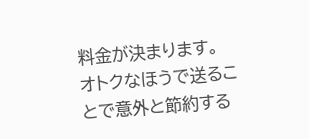料金が決まります。
オトクなほうで送ることで意外と節約する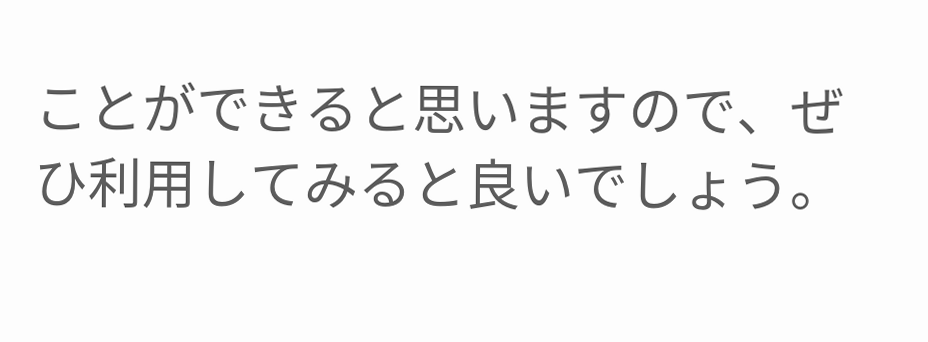ことができると思いますので、ぜひ利用してみると良いでしょう。